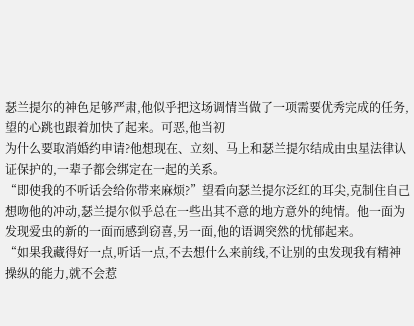瑟兰提尔的神色足够严肃,他似乎把这场调情当做了一项需要优秀完成的任务,望的心跳也跟着加快了起来。可恶,他当初
为什么要取消婚约申请?他想现在、立刻、马上和瑟兰提尔结成由虫星法律认证保护的,一辈子都会绑定在一起的关系。
“即使我的不听话会给你带来麻烦?”望看向瑟兰提尔泛红的耳尖,克制住自己想吻他的冲动,瑟兰提尔似乎总在一些出其不意的地方意外的纯情。他一面为发现爱虫的新的一面而感到窃喜,另一面,他的语调突然的忧郁起来。
“如果我藏得好一点,听话一点,不去想什么来前线,不让别的虫发现我有精神操纵的能力,就不会惹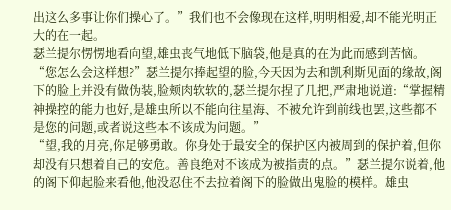出这么多事让你们操心了。”我们也不会像现在这样,明明相爱,却不能光明正大的在一起。
瑟兰提尔愣愣地看向望,雄虫丧气地低下脑袋,他是真的在为此而感到苦恼。
“您怎么会这样想?”瑟兰提尔捧起望的脸,今天因为去和凯利斯见面的缘故,阁下的脸上并没有做伪装,脸颊肉软软的,瑟兰提尔捏了几把,严肃地说道:“掌握精神操控的能力也好,是雄虫所以不能向往星海、不被允许到前线也罢,这些都不是您的问题,或者说这些本不该成为问题。”
“望,我的月亮,你足够勇敢。你身处于最安全的保护区内被周到的保护着,但你却没有只想着自己的安危。善良绝对不该成为被指责的点。”瑟兰提尔说着,他的阁下仰起脸来看他,他没忍住不去拉着阁下的脸做出鬼脸的模样。雄虫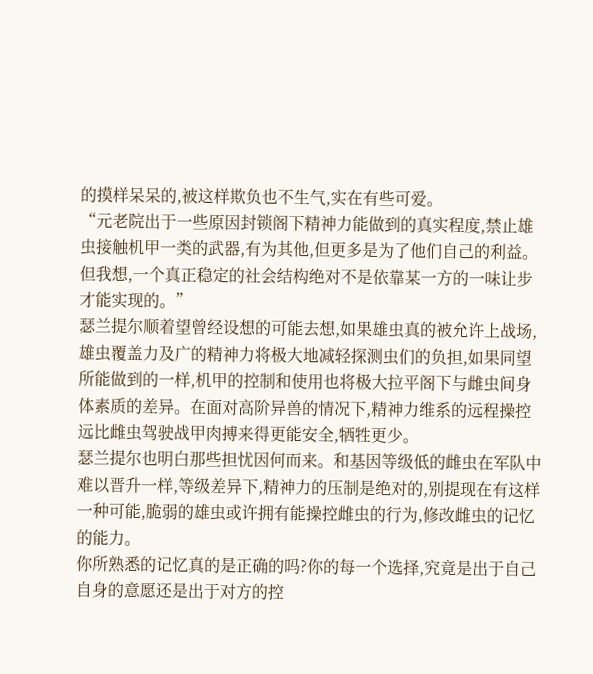的摸样呆呆的,被这样欺负也不生气,实在有些可爱。
“元老院出于一些原因封锁阁下精神力能做到的真实程度,禁止雄虫接触机甲一类的武器,有为其他,但更多是为了他们自己的利益。但我想,一个真正稳定的社会结构绝对不是依靠某一方的一味让步才能实现的。”
瑟兰提尔顺着望曾经设想的可能去想,如果雄虫真的被允许上战场,雄虫覆盖力及广的精神力将极大地减轻探测虫们的负担,如果同望所能做到的一样,机甲的控制和使用也将极大拉平阁下与雌虫间身体素质的差异。在面对高阶异兽的情况下,精神力维系的远程操控远比雌虫驾驶战甲肉搏来得更能安全,牺牲更少。
瑟兰提尔也明白那些担忧因何而来。和基因等级低的雌虫在军队中难以晋升一样,等级差异下,精神力的压制是绝对的,别提现在有这样一种可能,脆弱的雄虫或许拥有能操控雌虫的行为,修改雌虫的记忆的能力。
你所熟悉的记忆真的是正确的吗?你的每一个选择,究竟是出于自己自身的意愿还是出于对方的控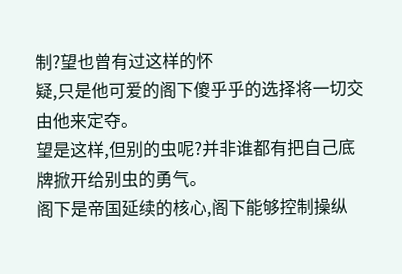制?望也曾有过这样的怀
疑,只是他可爱的阁下傻乎乎的选择将一切交由他来定夺。
望是这样,但别的虫呢?并非谁都有把自己底牌掀开给别虫的勇气。
阁下是帝国延续的核心,阁下能够控制操纵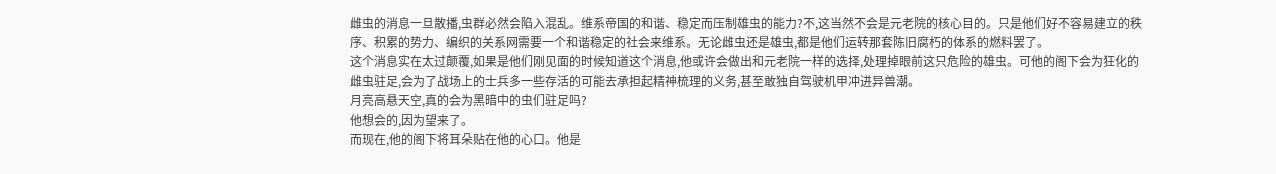雌虫的消息一旦散播,虫群必然会陷入混乱。维系帝国的和谐、稳定而压制雄虫的能力?不,这当然不会是元老院的核心目的。只是他们好不容易建立的秩序、积累的势力、编织的关系网需要一个和谐稳定的社会来维系。无论雌虫还是雄虫,都是他们运转那套陈旧腐朽的体系的燃料罢了。
这个消息实在太过颠覆,如果是他们刚见面的时候知道这个消息,他或许会做出和元老院一样的选择,处理掉眼前这只危险的雄虫。可他的阁下会为狂化的雌虫驻足,会为了战场上的士兵多一些存活的可能去承担起精神梳理的义务,甚至敢独自驾驶机甲冲进异兽潮。
月亮高悬天空,真的会为黑暗中的虫们驻足吗?
他想会的,因为望来了。
而现在,他的阁下将耳朵贴在他的心口。他是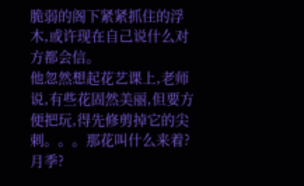脆弱的阁下紧紧抓住的浮木,或许现在自己说什么对方都会信。
他忽然想起花艺课上,老师说,有些花固然美丽,但要方便把玩,得先修剪掉它的尖刺。。。那花叫什么来着?月季?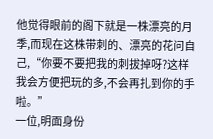他觉得眼前的阁下就是一株漂亮的月季,而现在这株带刺的、漂亮的花问自己,“你要不要把我的刺拔掉呀?这样我会方便把玩的多,不会再扎到你的手啦。”
一位,明面身份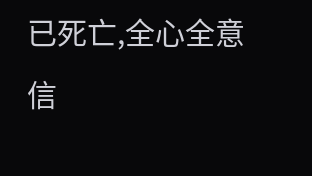已死亡,全心全意信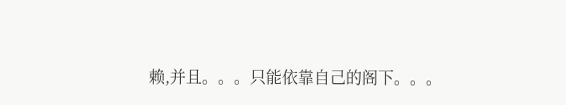赖,并且。。。只能依靠自己的阁下。。。